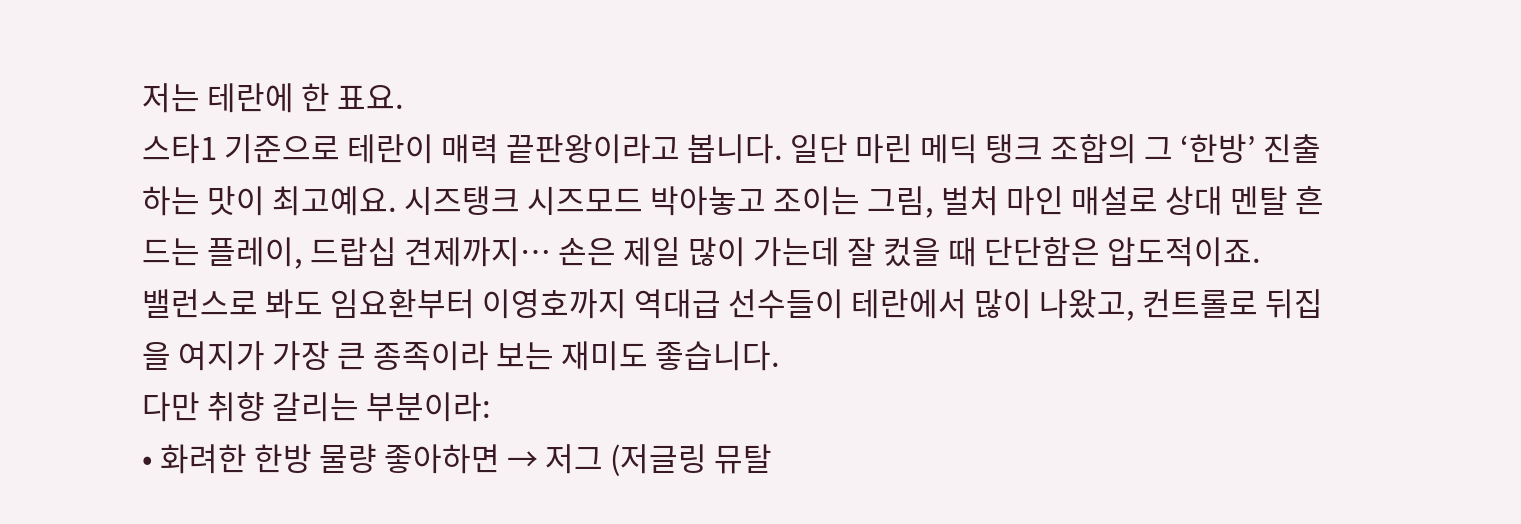저는 테란에 한 표요.
스타1 기준으로 테란이 매력 끝판왕이라고 봅니다. 일단 마린 메딕 탱크 조합의 그 ‘한방’ 진출하는 맛이 최고예요. 시즈탱크 시즈모드 박아놓고 조이는 그림, 벌처 마인 매설로 상대 멘탈 흔드는 플레이, 드랍십 견제까지… 손은 제일 많이 가는데 잘 컸을 때 단단함은 압도적이죠.
밸런스로 봐도 임요환부터 이영호까지 역대급 선수들이 테란에서 많이 나왔고, 컨트롤로 뒤집을 여지가 가장 큰 종족이라 보는 재미도 좋습니다.
다만 취향 갈리는 부분이라:
• 화려한 한방 물량 좋아하면 → 저그 (저글링 뮤탈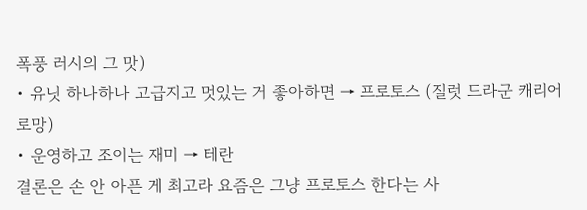폭풍 러시의 그 맛)
• 유닛 하나하나 고급지고 멋있는 거 좋아하면 → 프로토스 (질럿 드라군 캐리어 로망)
• 운영하고 조이는 재미 → 테란
결론은 손 안 아픈 게 최고라 요즘은 그냥 프로토스 한다는 사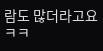람도 많더라고요 ㅋㅋ